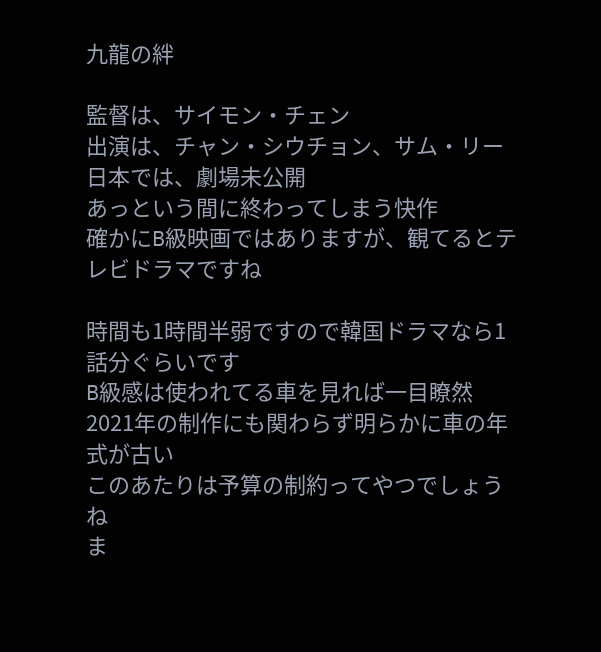九龍の絆

監督は、サイモン・チェン
出演は、チャン・シウチョン、サム・リー
日本では、劇場未公開
あっという間に終わってしまう快作
確かにB級映画ではありますが、観てるとテレビドラマですね

時間も1時間半弱ですので韓国ドラマなら1話分ぐらいです
B級感は使われてる車を見れば一目瞭然
2021年の制作にも関わらず明らかに車の年式が古い
このあたりは予算の制約ってやつでしょうね
ま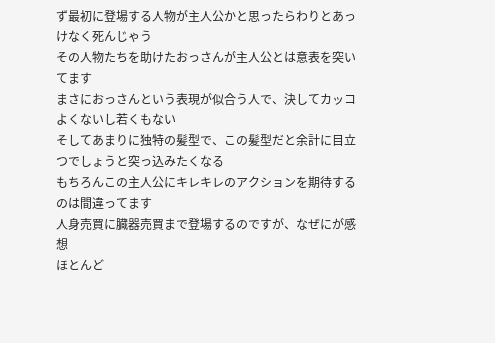ず最初に登場する人物が主人公かと思ったらわりとあっけなく死んじゃう
その人物たちを助けたおっさんが主人公とは意表を突いてます
まさにおっさんという表現が似合う人で、決してカッコよくないし若くもない
そしてあまりに独特の髪型で、この髪型だと余計に目立つでしょうと突っ込みたくなる
もちろんこの主人公にキレキレのアクションを期待するのは間違ってます
人身売買に臓器売買まで登場するのですが、なぜにが感想
ほとんど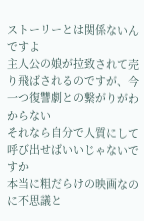ストーリーとは関係ないんですよ
主人公の娘が拉致されて売り飛ばされるのですが、今一つ復讐劇との繋がりがわからない
それなら自分で人質にして呼び出せばいいじゃないですか
本当に粗だらけの映画なのに不思議と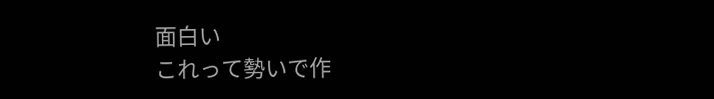面白い
これって勢いで作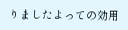りましたよっての効用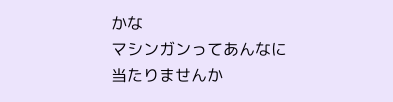かな
マシンガンってあんなに当たりませんか